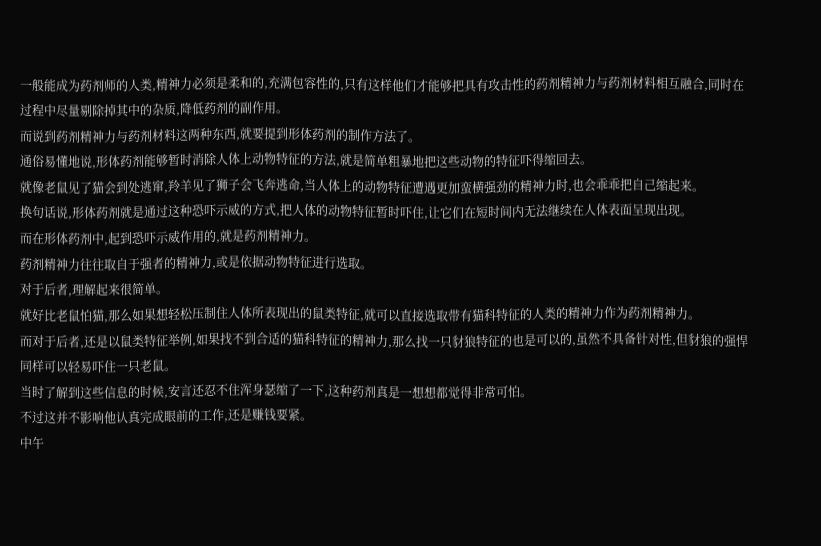一般能成为药剂师的人类,精神力必须是柔和的,充满包容性的,只有这样他们才能够把具有攻击性的药剂精神力与药剂材料相互融合,同时在过程中尽量剔除掉其中的杂质,降低药剂的副作用。
而说到药剂精神力与药剂材料这两种东西,就要提到形体药剂的制作方法了。
通俗易懂地说,形体药剂能够暂时消除人体上动物特征的方法,就是简单粗暴地把这些动物的特征吓得缩回去。
就像老鼠见了猫会到处逃窜,羚羊见了狮子会飞奔逃命,当人体上的动物特征遭遇更加蛮横强劲的精神力时,也会乖乖把自己缩起来。
换句话说,形体药剂就是通过这种恐吓示威的方式,把人体的动物特征暂时吓住,让它们在短时间内无法继续在人体表面呈现出现。
而在形体药剂中,起到恐吓示威作用的,就是药剂精神力。
药剂精神力往往取自于强者的精神力,或是依据动物特征进行选取。
对于后者,理解起来很简单。
就好比老鼠怕猫,那么如果想轻松压制住人体所表现出的鼠类特征,就可以直接选取带有猫科特征的人类的精神力作为药剂精神力。
而对于后者,还是以鼠类特征举例,如果找不到合适的猫科特征的精神力,那么找一只豺狼特征的也是可以的,虽然不具备针对性,但豺狼的强悍同样可以轻易吓住一只老鼠。
当时了解到这些信息的时候,安言还忍不住浑身瑟缩了一下,这种药剂真是一想想都觉得非常可怕。
不过这并不影响他认真完成眼前的工作,还是赚钱要紧。
中午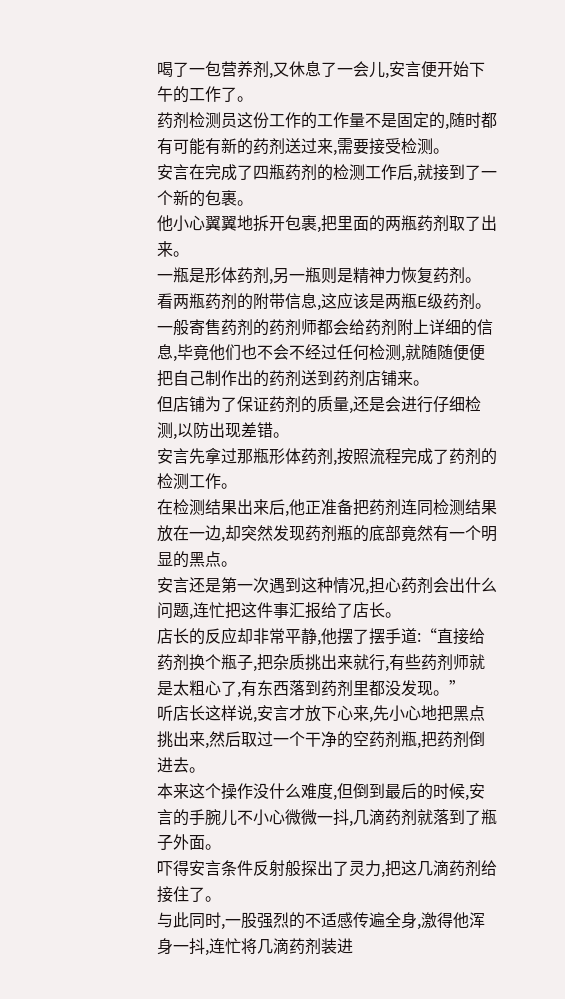喝了一包营养剂,又休息了一会儿,安言便开始下午的工作了。
药剂检测员这份工作的工作量不是固定的,随时都有可能有新的药剂送过来,需要接受检测。
安言在完成了四瓶药剂的检测工作后,就接到了一个新的包裹。
他小心翼翼地拆开包裹,把里面的两瓶药剂取了出来。
一瓶是形体药剂,另一瓶则是精神力恢复药剂。
看两瓶药剂的附带信息,这应该是两瓶E级药剂。
一般寄售药剂的药剂师都会给药剂附上详细的信息,毕竟他们也不会不经过任何检测,就随随便便把自己制作出的药剂送到药剂店铺来。
但店铺为了保证药剂的质量,还是会进行仔细检测,以防出现差错。
安言先拿过那瓶形体药剂,按照流程完成了药剂的检测工作。
在检测结果出来后,他正准备把药剂连同检测结果放在一边,却突然发现药剂瓶的底部竟然有一个明显的黑点。
安言还是第一次遇到这种情况,担心药剂会出什么问题,连忙把这件事汇报给了店长。
店长的反应却非常平静,他摆了摆手道:“直接给药剂换个瓶子,把杂质挑出来就行,有些药剂师就是太粗心了,有东西落到药剂里都没发现。”
听店长这样说,安言才放下心来,先小心地把黑点挑出来,然后取过一个干净的空药剂瓶,把药剂倒进去。
本来这个操作没什么难度,但倒到最后的时候,安言的手腕儿不小心微微一抖,几滴药剂就落到了瓶子外面。
吓得安言条件反射般探出了灵力,把这几滴药剂给接住了。
与此同时,一股强烈的不适感传遍全身,激得他浑身一抖,连忙将几滴药剂装进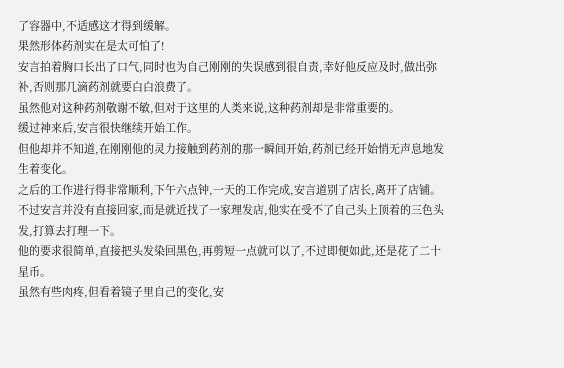了容器中,不适感这才得到缓解。
果然形体药剂实在是太可怕了!
安言拍着胸口长出了口气,同时也为自己刚刚的失误感到很自责,幸好他反应及时,做出弥补,否则那几滴药剂就要白白浪费了。
虽然他对这种药剂敬谢不敏,但对于这里的人类来说,这种药剂却是非常重要的。
缓过神来后,安言很快继续开始工作。
但他却并不知道,在刚刚他的灵力接触到药剂的那一瞬间开始,药剂已经开始悄无声息地发生着变化。
之后的工作进行得非常顺利,下午六点钟,一天的工作完成,安言道别了店长,离开了店铺。
不过安言并没有直接回家,而是就近找了一家理发店,他实在受不了自己头上顶着的三色头发,打算去打理一下。
他的要求很简单,直接把头发染回黑色,再剪短一点就可以了,不过即便如此,还是花了二十星币。
虽然有些肉疼,但看着镜子里自己的变化,安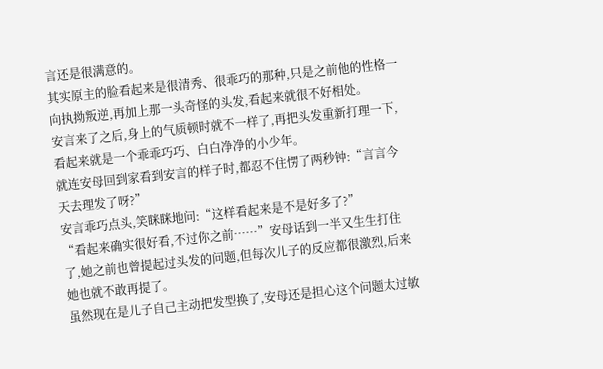言还是很满意的。
其实原主的脸看起来是很清秀、很乖巧的那种,只是之前他的性格一向执拗叛逆,再加上那一头奇怪的头发,看起来就很不好相处。
安言来了之后,身上的气质顿时就不一样了,再把头发重新打理一下,看起来就是一个乖乖巧巧、白白净净的小少年。
就连安母回到家看到安言的样子时,都忍不住愣了两秒钟:“言言今天去理发了呀?”
安言乖巧点头,笑眯眯地问:“这样看起来是不是好多了?”
“看起来确实很好看,不过你之前……”安母话到一半又生生打住了,她之前也曾提起过头发的问题,但每次儿子的反应都很激烈,后来她也就不敢再提了。
虽然现在是儿子自己主动把发型换了,安母还是担心这个问题太过敏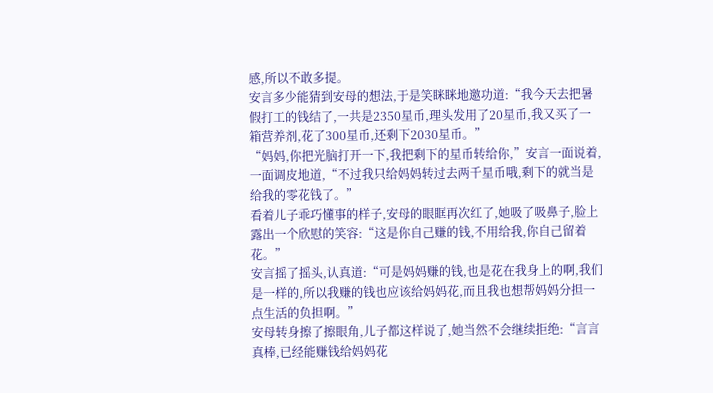感,所以不敢多提。
安言多少能猜到安母的想法,于是笑眯眯地邀功道:“我今天去把暑假打工的钱结了,一共是2350星币,理头发用了20星币,我又买了一箱营养剂,花了300星币,还剩下2030星币。”
“妈妈,你把光脑打开一下,我把剩下的星币转给你,”安言一面说着,一面调皮地道,“不过我只给妈妈转过去两千星币哦,剩下的就当是给我的零花钱了。”
看着儿子乖巧懂事的样子,安母的眼眶再次红了,她吸了吸鼻子,脸上露出一个欣慰的笑容:“这是你自己赚的钱,不用给我,你自己留着花。”
安言摇了摇头,认真道:“可是妈妈赚的钱,也是花在我身上的啊,我们是一样的,所以我赚的钱也应该给妈妈花,而且我也想帮妈妈分担一点生活的负担啊。”
安母转身擦了擦眼角,儿子都这样说了,她当然不会继续拒绝:“言言真棒,已经能赚钱给妈妈花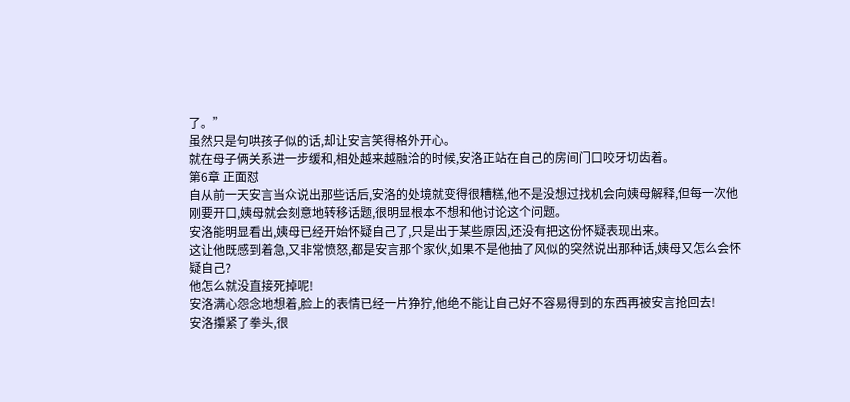了。”
虽然只是句哄孩子似的话,却让安言笑得格外开心。
就在母子俩关系进一步缓和,相处越来越融洽的时候,安洛正站在自己的房间门口咬牙切齿着。
第6章 正面怼
自从前一天安言当众说出那些话后,安洛的处境就变得很糟糕,他不是没想过找机会向姨母解释,但每一次他刚要开口,姨母就会刻意地转移话题,很明显根本不想和他讨论这个问题。
安洛能明显看出,姨母已经开始怀疑自己了,只是出于某些原因,还没有把这份怀疑表现出来。
这让他既感到着急,又非常愤怒,都是安言那个家伙,如果不是他抽了风似的突然说出那种话,姨母又怎么会怀疑自己?
他怎么就没直接死掉呢!
安洛满心怨念地想着,脸上的表情已经一片狰狞,他绝不能让自己好不容易得到的东西再被安言抢回去!
安洛攥紧了拳头,很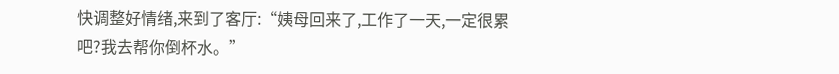快调整好情绪,来到了客厅:“姨母回来了,工作了一天,一定很累吧?我去帮你倒杯水。”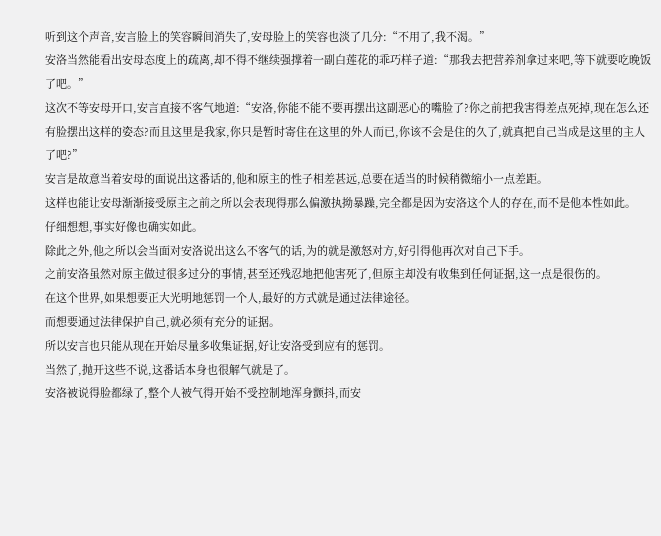听到这个声音,安言脸上的笑容瞬间消失了,安母脸上的笑容也淡了几分:“不用了,我不渴。”
安洛当然能看出安母态度上的疏离,却不得不继续强撑着一副白莲花的乖巧样子道:“那我去把营养剂拿过来吧,等下就要吃晚饭了吧。”
这次不等安母开口,安言直接不客气地道:“安洛,你能不能不要再摆出这副恶心的嘴脸了?你之前把我害得差点死掉,现在怎么还有脸摆出这样的姿态?而且这里是我家,你只是暂时寄住在这里的外人而已,你该不会是住的久了,就真把自己当成是这里的主人了吧?”
安言是故意当着安母的面说出这番话的,他和原主的性子相差甚远,总要在适当的时候稍微缩小一点差距。
这样也能让安母渐渐接受原主之前之所以会表现得那么偏激执拗暴躁,完全都是因为安洛这个人的存在,而不是他本性如此。
仔细想想,事实好像也确实如此。
除此之外,他之所以会当面对安洛说出这么不客气的话,为的就是激怒对方,好引得他再次对自己下手。
之前安洛虽然对原主做过很多过分的事情,甚至还残忍地把他害死了,但原主却没有收集到任何证据,这一点是很伤的。
在这个世界,如果想要正大光明地惩罚一个人,最好的方式就是通过法律途径。
而想要通过法律保护自己,就必须有充分的证据。
所以安言也只能从现在开始尽量多收集证据,好让安洛受到应有的惩罚。
当然了,抛开这些不说,这番话本身也很解气就是了。
安洛被说得脸都绿了,整个人被气得开始不受控制地浑身颤抖,而安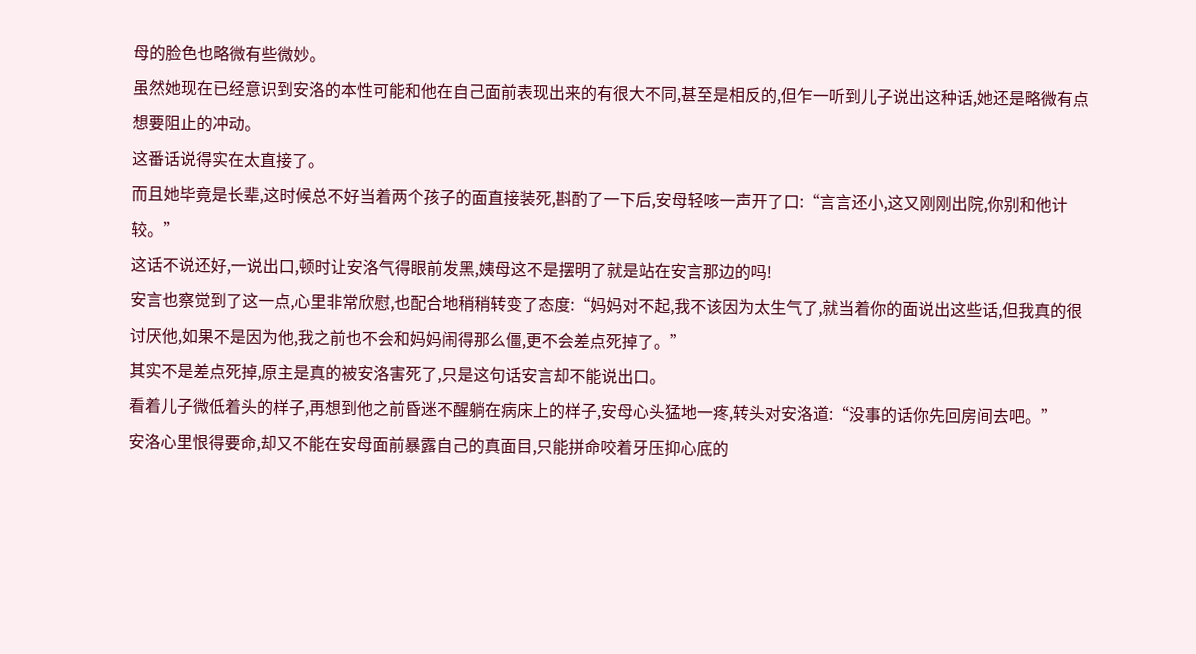母的脸色也略微有些微妙。
虽然她现在已经意识到安洛的本性可能和他在自己面前表现出来的有很大不同,甚至是相反的,但乍一听到儿子说出这种话,她还是略微有点想要阻止的冲动。
这番话说得实在太直接了。
而且她毕竟是长辈,这时候总不好当着两个孩子的面直接装死,斟酌了一下后,安母轻咳一声开了口:“言言还小,这又刚刚出院,你别和他计较。”
这话不说还好,一说出口,顿时让安洛气得眼前发黑,姨母这不是摆明了就是站在安言那边的吗!
安言也察觉到了这一点,心里非常欣慰,也配合地稍稍转变了态度:“妈妈对不起,我不该因为太生气了,就当着你的面说出这些话,但我真的很讨厌他,如果不是因为他,我之前也不会和妈妈闹得那么僵,更不会差点死掉了。”
其实不是差点死掉,原主是真的被安洛害死了,只是这句话安言却不能说出口。
看着儿子微低着头的样子,再想到他之前昏迷不醒躺在病床上的样子,安母心头猛地一疼,转头对安洛道:“没事的话你先回房间去吧。”
安洛心里恨得要命,却又不能在安母面前暴露自己的真面目,只能拼命咬着牙压抑心底的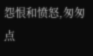怨恨和愤怒,匆匆点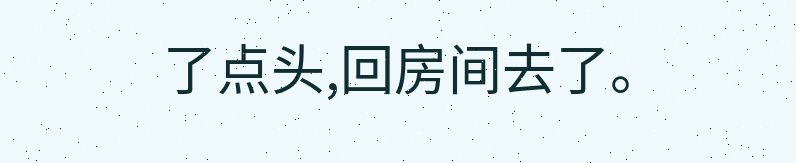了点头,回房间去了。